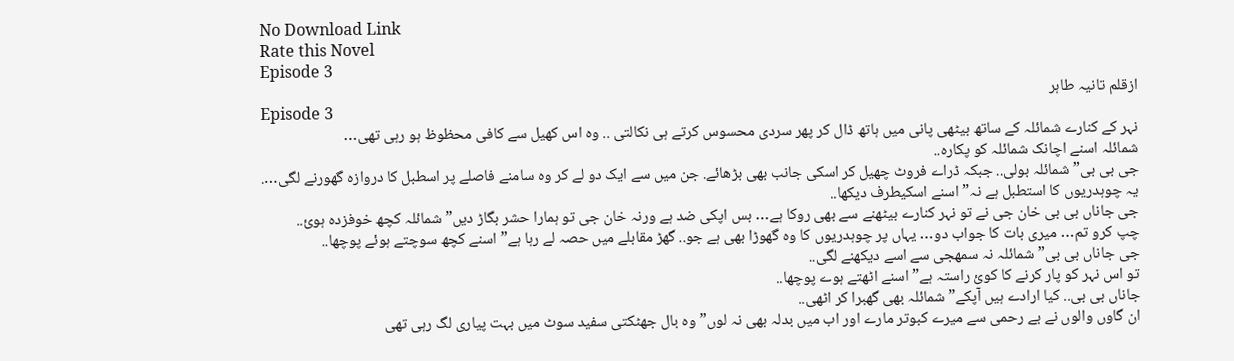No Download Link
Rate this Novel
Episode 3
ازقلم تانیہ طاہر
Episode 3
نہر کے کنارے شمائلہ کے ساتھ بیٹھی پانی میں ہاتھ ڈال کر پھر سردی محسوس کرتے ہی نکالتی .. وہ اس کھیل سے کافی محظوظ ہو رہی تھی…
شمائلہ اسنے اچانک شمائلہ کو پکارہ..
جی بی بی” شمائلہ بولی.. جبکہ ڈراے فروٹ چھیل کر اسکی جانب بھی بڑھائے. جن میں سے ایک دو لے کر وہ سامنے فاصلے پر اسطبل کا دروازہ گھورنے لگی….
یہ چوہدریوں کا استطبل ہے نہ” اسنے اسکیطرف دیکھا..
جی جاناں بی بی خان جی نے تو نہر کنارے بیٹھنے سے بھی روکا ہے… بس اپکی ضد ہے ورنہ خان جی تو ہمارا حشر بگاڑ دیں” شمائلہ کچھ خوفزدہ ہوئ..
چپ کرو تم… میری بات کا جواب دو… یہاں پر چوہدریوں کا وہ گھوڑا بھی ہے جو.. گھڑ مقابلے میں حصہ لے رہا ہے” اسنے کچھ سوچتے ہوئے پوچھا..
جی جاناں بی بی”شمائلہ نہ سمھجی سے اسے دیکھنے لگی..
تو اس نہر کو پار کرنے کا کوئ راستہ ہے” اسنے اٹھتے ہوے پوچھا..
جاناں بی بی.. کیا ارادے ہیں آپکے” شمائلہ بھی گھبرا کر اٹھی..
ان گاوں والوں نے بے رحمی سے میرے کبوتر مارے اور اب میں بدلہ بھی نہ لوں” وہ بال جھٹکتی سفید سوٹ میں بہت پیاری لگ رہی تھی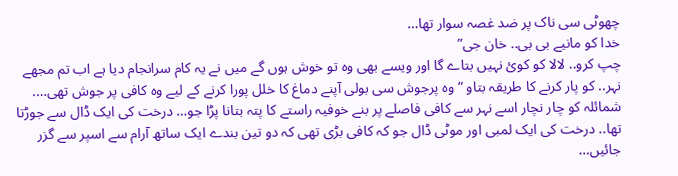چھوٹی سی ناک پر ضد غصہ سوار تھا…
خدا کو مانیے بی بی.. خان جی”
چپ کرو.. لالا کو کوئ نہیں بتاے گا اور ویسے بھی وہ تو خوش ہوں گے میں نے یہ کام سرانجام دیا ہے اب تم مجھے نہر.. کو پار کرنے کا طریقہ بتاو “وہ پرجوش سی بولی آپنے دماغ کا خلل پورا کرنے کے لیے وہ کافی پر جوش تھی….
شمائلہ کو چار نچار اسے نہر سے کافی فاصلے پر بنے خوفیہ راستے کا پتہ بتانا پڑا جو… درخت کی ایک ڈال سے جوڑتا تھا.. درخت کی ایک لمبی اور موٹی ڈال جو کہ کافی بڑی تھی کہ دو تین بندے ایک ساتھ آرام سے اسپر سے گزر جائیں…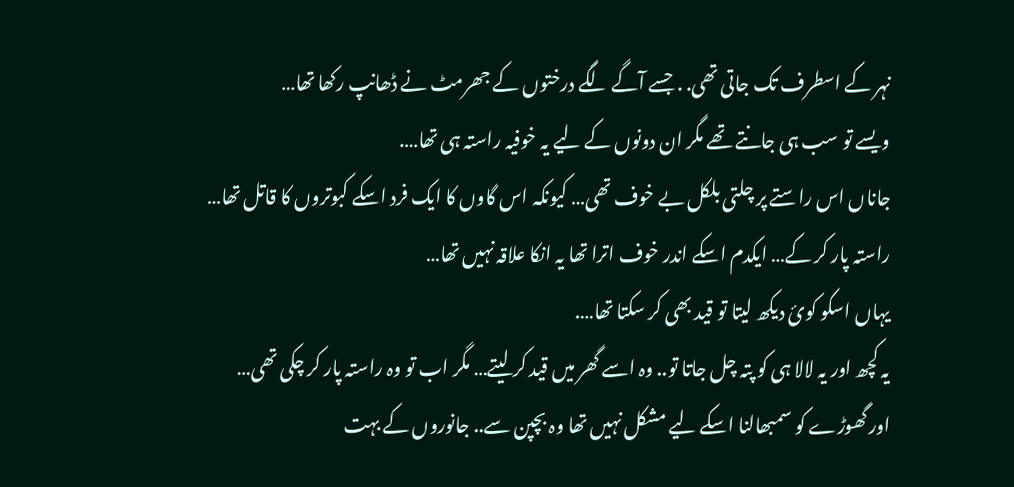نہر کے اسطرف تک جاتی تھی. . جسے آگے لگے درختوں کے جھرمٹ نے ڈھانپ رکھا تھا…
ویسے تو سب ہی جانتے تھے مگر ان دونوں کے لیے یہ خوفیہ راستہ ہی تھا….
جاناں اس راستے پر چلتی بلکل بے خوف تھی… کیونکہ اس گاوں کا ایک فرد اسکے کبوتروں کا قاتل تھا…
راستہ پار کر کے… ایکدم اسکے اندر خوف اترا تھا یہ انکا علاقہ نہیں تھا…
یہاں اسکو کوئ دیکھ لیتا تو قید بھی کر سکتا تھا….
یہ کچھ اور یہ لالا ہی کو پتہ چل جاتا تو.. وہ اسے گھر میں قید کر لیتے… مگر اب تو وہ راستہ پار کر چکی تھی…
اور گھوڑے کو سمبھالنا اسکے لیے مشکل نہیں تھا وہ بچپن سے.. جانوروں کے بہت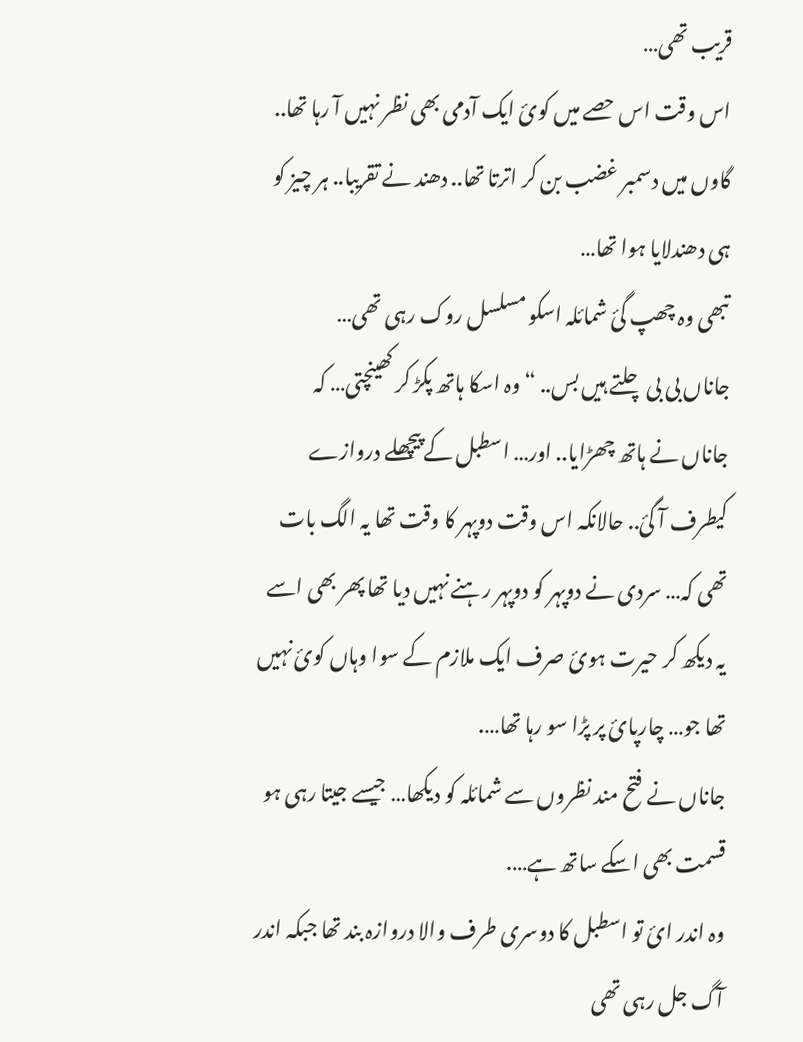قریب تھی…
اس وقت اس حصے میں کوئ ایک آدمی بھی نظر نہیں آ رہا تھا..
گاوں میں دسمبر غضب بن کر اترتا تھا.. دھند نے تقریبا.. ہر چیز کو ہی دھندلایا ہوا تھا…
تبھی وہ چھپ گئ شمائلہ اسکو مسلسل روک رہی تھی…
جاناں بی بی چلتے ہیں بس.. “وہ اسکا ہاتھ پکڑ کر کھینچتی… کہ جاناں نے ہاتھ چھڑایا.. اور… اسطبل کے پیچھلے دروازے کیطرف آ گئ.. حالانکہ اس وقت دوپہر کا وقت تھا یہ الگ بات تھی کہ… سردی نے دوپہر کو دوپہر رہنے نہیں دیا تھا پھر بھی اسے یہ دیکھ کر حیرت ہوئ صرف ایک ملازم کے سوا وہاں کوئ نہیں تھا جو… چارپائ پر پڑا سو رہا تھا….
جاناں نے فتح مند نظروں سے شمائلہ کو دیکھا… جیسے جیتا رہی ہو قسمت بھی اسکے ساتھ ہے….
وہ اندر ائ تو اسطبل کا دوسری طرف والا دروازہ بند تھا جبکہ اندر آگ جل رہی تھی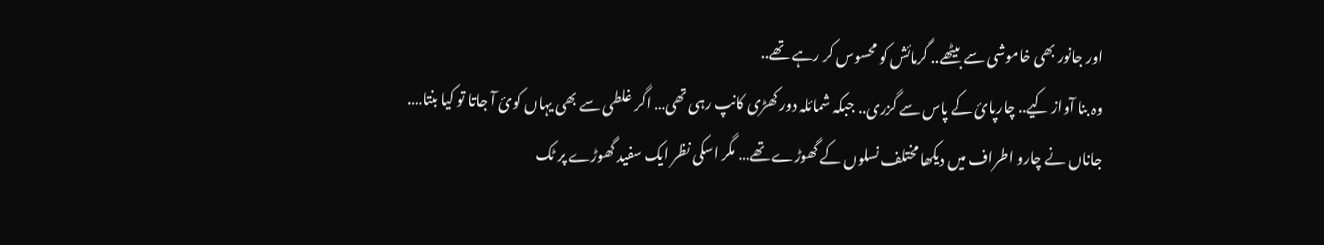اور جانور بھی خاموشی سے بیٹھے.. گرمائش کو محسوس کر رہے تھے..
وہ بنا آواز کیے.. چارپائ کے پاس سے گزری.. جبکہ شمائلہ دور کھڑی کانپ رہی تھی… اگر غلطی سے بھی یہاں کوئ آ جاتا تو کیا بنتا….
جاناں نے چارو اطراف میں دیکھا مختلف نسلوں کے گھوڑے تھے… مگر اسکی نظر ایک سفید گھوڑے پر ٹک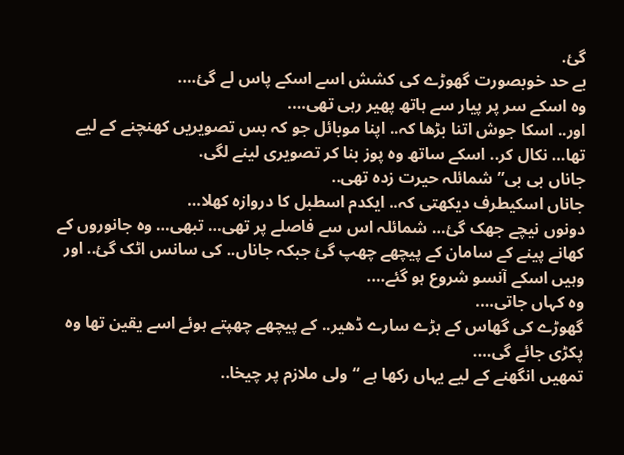گئ.
بے حد خوبصورت گھوڑے کی کشش اسے اسکے پاس لے گئ….
وہ اسکے سر پر پیار سے ہاتھ پھیر رہی تھی….
اور.. اسکا جوش اتنا بڑھا کہ.. اپنا موبائل جو کہ بس تصویریں کھنچنے کے لیے تھا… نکال کر.. اسکے ساتھ وہ پوز بنا کر تصویری لینے لگی.
جاناں بی بی”شمائلہ حیرت زدہ تھی..
جاناں اسکیطرف دیکھتی کہ.. ایکدم اسطبل کا دروازہ کھلا…
دونوں نیچے جھک گئ… شمائلہ اس سے فاصلے پر تھی… تبھی… وہ جانوروں کے کھانے پینے کے سامان کے پیچھے چھپ گئ جبکہ جاناں.. کی سانس اٹک گئ.. اور وہیں اسکے آنسو شروع ہو گئے….
وہ کہاں جاتی….
گھوڑے کی گھاس کے بڑے سارے ڈھیر.. کے پیچھے چھپتے ہوئے اسے یقین تھا وہ پکڑی جائے گی….
تمھیں انگھنے کے لیے یہاں رکھا ہے “ولی ملازم پر چیخا..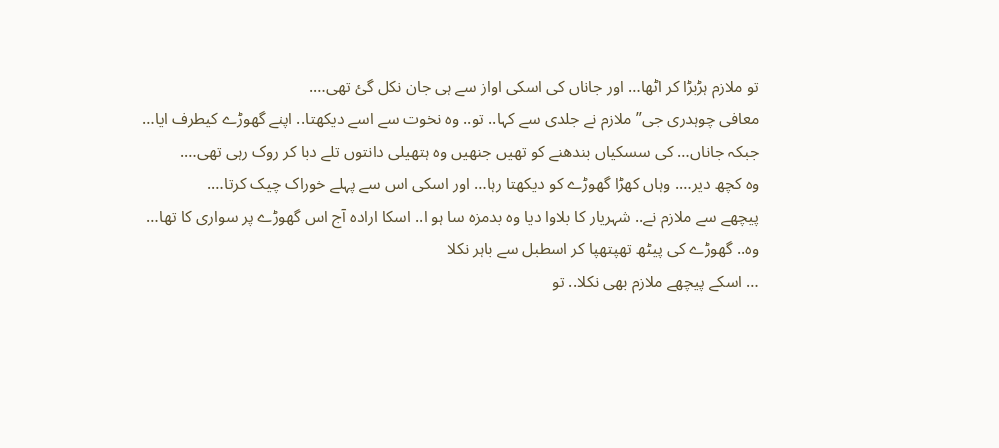تو ملازم ہڑبڑا کر اٹھا… اور جاناں کی اسکی اواز سے ہی جان نکل گئ تھی….
معافی چوہدری جی” ملازم نے جلدی سے کہا.. تو.. وہ نخوت سے اسے دیکھتا.. اپنے گھوڑے کیطرف ایا…
جبکہ جاناں… کی سسکیاں بندھنے کو تھیں جنھیں وہ ہتھیلی دانتوں تلے دبا کر روک رہی تھی….
وہ کچھ دیر…. وہاں کھڑا گھوڑے کو دیکھتا رہا… اور اسکی اس سے پہلے خوراک چیک کرتا….
پیچھے سے ملازم نے.. شہریار کا بلاوا دیا وہ بدمزہ سا ہو ا.. اسکا ارادہ آج اس گھوڑے پر سواری کا تھا…
وہ.. گھوڑے کی پیٹھ تھپتھپا کر اسطبل سے باہر نکلا
… اسکے پیچھے ملازم بھی نکلا.. تو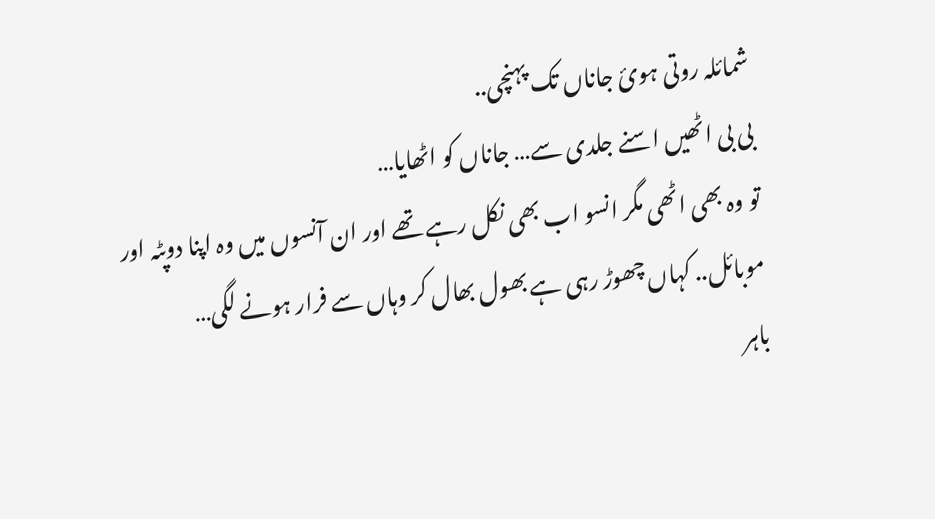شمائلہ روتی ہوئ جاناں تک پہنچی..
بی بی اٹھیں اسنے جلدی سے… جاناں کو اٹھایا…
تو وہ بھی اٹھی مگر انسو اب بھی نکل رہے تھے اور ان آنسوں میں وہ اپنا دوپٹہ اور موبائل.. کہاں چھوڑ رہی ہے بھول بھال کر وہاں سے فرار ہونے لگی…
باہر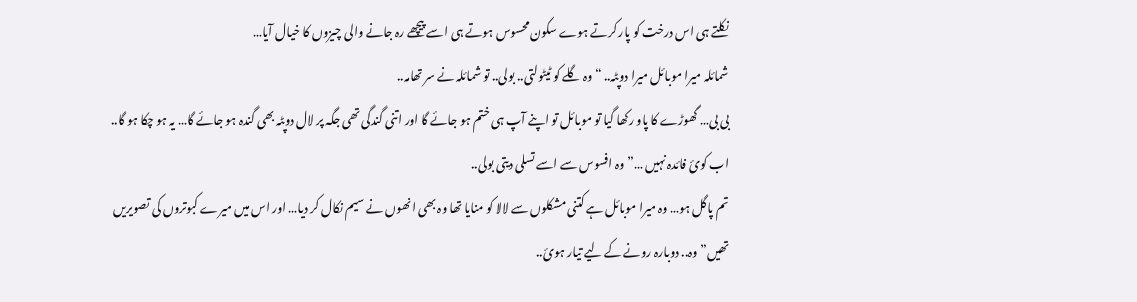نکلتے ہی اس درخت کو پار کرتے ہوے سکون محسوس ہوتے ہی اسے پیچھے رہ جانے والی چیزوں کا خیال آیا…
شمائلہ میرا موبائل میرا دوپٹہ.. “وہ گلے کو ٹیٹولتی.. بولی.. تو شمائلہ نے سر تھامہ..
بی بی… گھوڑے کا پاو رکھا گیا تو موبائل تو اپنے آپ ہی ختم ہو جائے گا اور اتنی گندگی تھی جگہ پر لال دوپٹہ بھی گندہ ہو جائے گا… یہ ہو چکا ہو گا.. اب کوئ فائدہ نہیں …” وہ افسوس سے اسے تسلی دیتی بولی..
تم پاگل ہو… وہ میرا موبائل ہے کتنی مشکلوں سے لالا کو منایا تھا وہ بھی انھوں نے سیم نکال کر دیا… اور اس میں میرے کبوتروں کی تصویریں تھیں” وہ.. دوبارہ رونے کے لیے تیار ہوئ..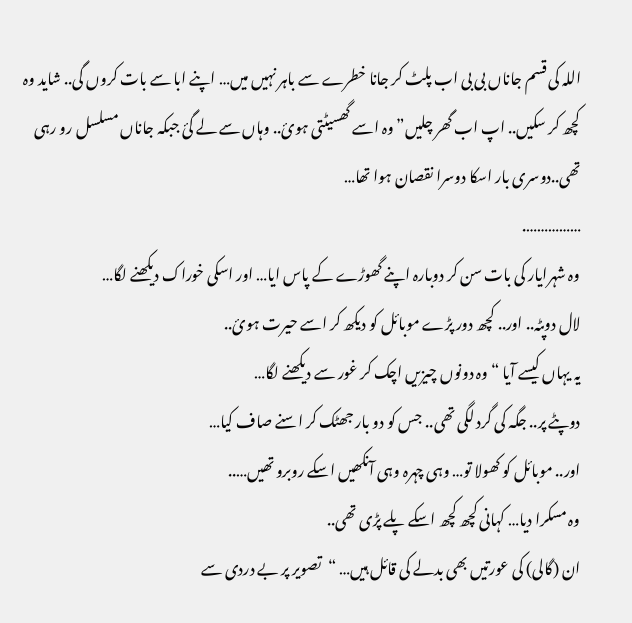اللہ کی قسم جاناں بی بی اب پلٹ کر جانا خطرے سے باہر نہیں میں… اپنے ابا سے بات کروں گی.. شاید وہ کچھ کر سکیں.. اپ اب گھر چلیں” وہ اسے گھسیٹتی ہوئ.. وہاں سے لے گئ جبکہ جاناں مسلسل رو رہی تھی..دوسری بار اسکا دوسرا نقصان ہوا تھا…
…………….
وہ شہرایار کی بات سن کر دوبارہ اپنے گھوڑے کے پاس ایا… اور اسکی خوراک دیکھنے لگا…
لال دوپٹہ.. اور.. کچھ دور پڑے موبائل کو دیکھ کر اسے حیرت ہوئ..
یہ یہاں کیسے آیا “وہ دونوں چیزیں اچک کر غور سے دیکھنے لگا…
دوپٹے پر.. جگہ کی گرد لگی تھی.. جس کو دو بار جھٹک کر اسنے صاف کیا…
اور.. موبائل کو کھولا تو… وہی چہرہ وہی آنکھیں اسکے روبرو تھیں…..
وہ مسکرا دیا… کہانی کچھ کچھ اسکے پلے پڑی تھی..
ان (گالی) کی عورتیں بھی بدلے کی قائل ہیں… “تصویر پر بے دردی سے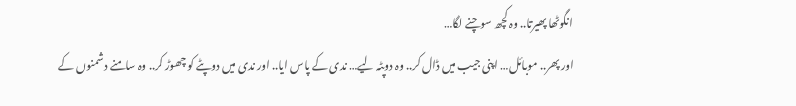انگوٹھا پھیرتا.. وہ کچھ سوچنے لگا…
اور پھر.. موبائل… اپنی جیب میں ڈال کر.. وہ دوپٹہ لیے… ندی کے پاس ایا.. اور ندی میں دوپٹے کو چھوڑ کر.. وہ سامنے دشمنوں کے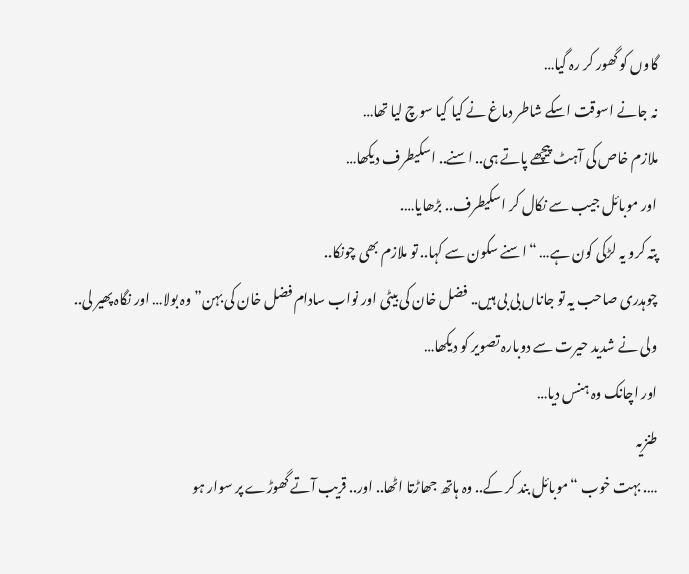گاوں کو گھور کر رہ گیا…
نہ جانے اسوقت اسکے شاطر دماغ نے کیا کیا سوچ لیا تھا…
ملازم خاص کی آہٹ پیچھے پاتے ہی.. اسنے.. اسکیطرف دیکھا…
اور موبائل جیب سے نکال کر اسکیطرف.. بڑھایا….
پتہ کرو یہ لڑکی کون ہے… “اسنے سکون سے کہا.. تو ملازم بھی چونکا..
چوہدری صاحب یہ تو جاناں بی بی ہیں.. فضل خان کی بیٹی اور نواب سادام فضل خان کی بہن” وہ بولا… اور نگاہ پھیر لی..
ولی نے شدید حیرت سے دوبارہ تصویر کو دیکھا…
اور اچانک وہ ہنس دیا…
طنزیہ
…. بہت خوب “موبائل بند کر کے.. وہ ہاتھ جھاڑتا اٹھا.. اور.. قریب آتے گھوڑے پر سوار ہو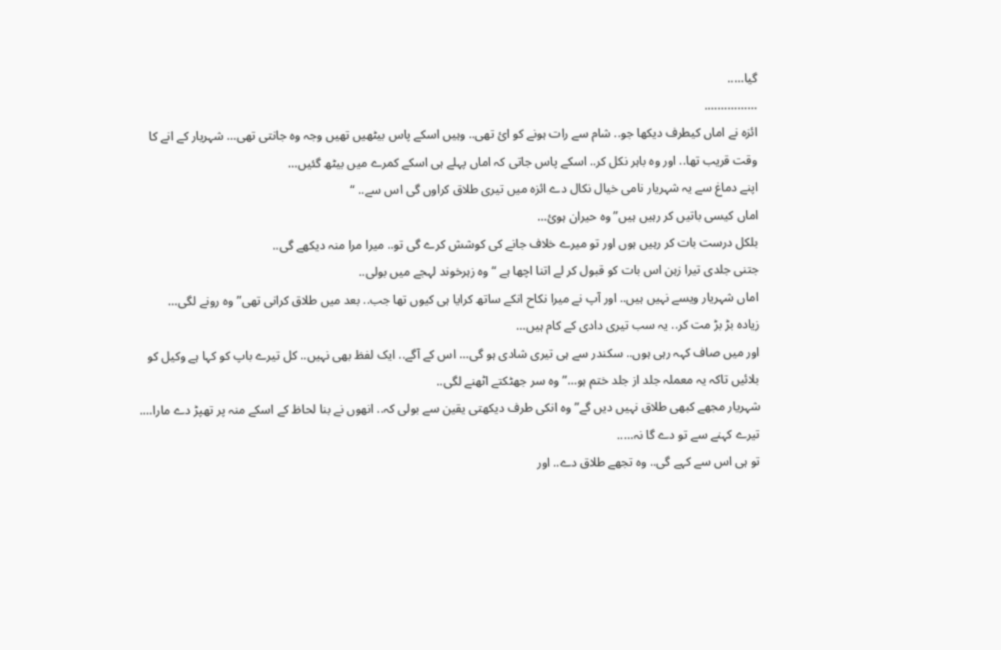گیا…..
…………….
ائزہ نے اماں کیطرف دیکھا جو.. شام سے رات ہونے کو ائ تھی.. وہیں اسکے پاس بیٹھیں تھیں وجہ وہ جانتی تھی… شہریار کے انے کا وقت قریب تھا.. اور وہ باہر نکل کر.. اسکے پاس جاتی کہ اماں پہلے ہی اسکے کمرے میں بیٹھ گئیں…
اپنے دماغ سے یہ شہریار نامی خیال نکال دے ائزہ میں تیری طلاق کراوں گی اس سے.. “
اماں کیسی باتیں کر رہیں ہیں” وہ حیران ہوئ…
بلکل درست بات کر رہیں ہوں اور تو میرے خلاف جانے کی کوشش کرے گی تو.. میرا مرا منہ دیکھے گی..
جتنی جلدی تیرا زہن اس بات کو قبول کر لے اتنا اچھا ہے “وہ زہرخوند لہجے میں بولی..
اماں شہریار ویسے نہیں ہیں.. اور آپ نے میرا نکاح انکے ساتھ کرایا ہی کیوں تھا جب.. بعد میں طلاق کرانی تھی” وہ رونے لگی…
زیادہ بڑ بڑ مت کر.. یہ سب تیری دادی کے کام ہیں…
اور میں صاف کہہ رہی ہوں.. سکندر سے ہی تیری شادی ہو گی… اس کے آگے.. ایک لفظ بھی نہیں.. کل تیرے باپ کو کہا ہے وکیل کو بلائیں تاکہ یہ معملہ جلد از جلد ختم ہو…” وہ سر جھٹکتے اٹھنے لگی..
شہریار مجھے کبھی طلاق نہیں دیں گے” وہ انکی طرف دیکھتی یقین سے بولی کہ.. انھوں نے بنا لحاظ کے اسکے منہ پر تھپڑ دے مارا….
تیرے کہنے سے تو دے گا نہ…..
تو ہی اس سے کہے گی.. وہ تجھے طلاق دے.. اور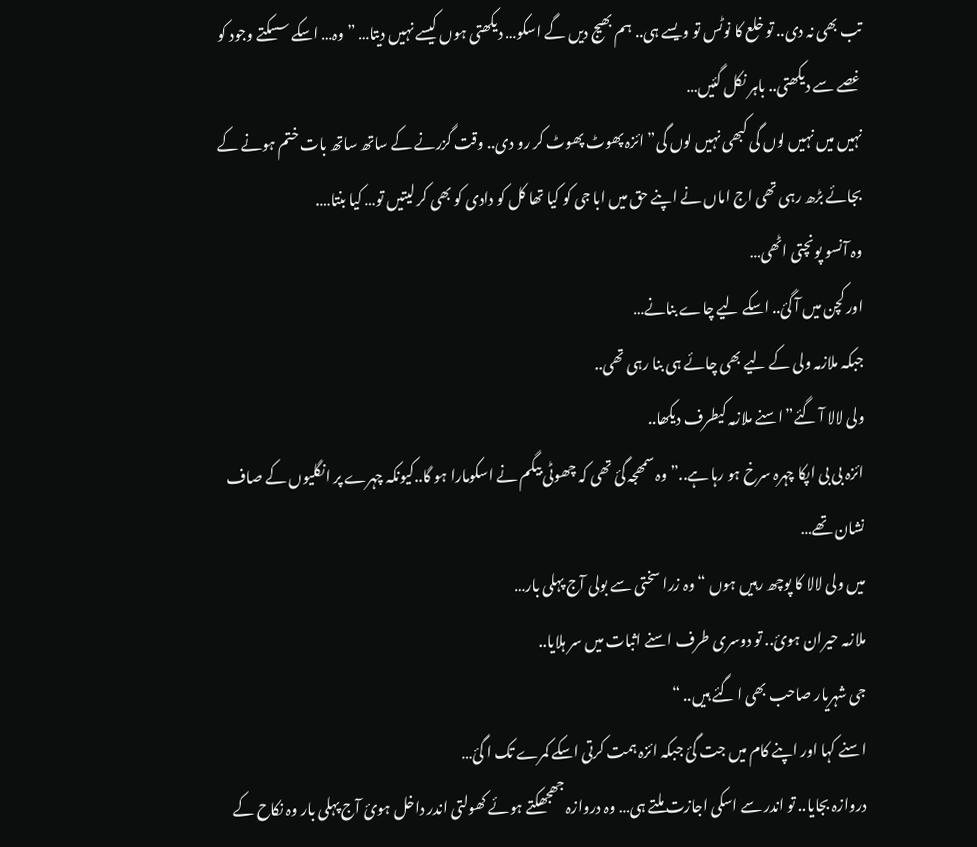تب بھی نہ دی.. تو خلع کا نوٹس تو ویسے ہی.. ہم بھیج دیں گے اسکو… دیکھتی ہوں کیسے نہیں دیتا… ” وہ… اسکے سسکتے وجود کو غصے سے دیکھتی.. باہر نکل گئیں…
نہیں میں نہیں لوں گی کبھی نہیں لوں گی” ائزہ پھوٹ پھوٹ کر رو دی.. وقت گزرنے کے ساتھ ساتھ بات ختم ہونے کے بجائے بڑھ رہی تھی اج اماں نے اپنے حق میں ابا جی کو کیا تھا کل کو دادی کو بھی کر لیتیں تو… کیا بنتا….
وہ آنسو پونچتی اٹھی…
اور کچن میں آ گئ.. اسکے لیے چاے بنانے…
جبکہ ملازمہ ولی کے لیے بھی چائے ہی بنا رہی تھی..
ولی لالا آ گئے”اسنے ملازمہ کیطرف دیکھا..
ائزہ بی بی اپکا چہرہ سرخ ہو رہا ہے..” وہ سمھجہ گئ تھی کہ چھوٹی بیگم نے اسکومارا ہو گا..کیونکہ چہرے پر انگلیوں کے صاف نشان تھے…
میں ولی لالا کا پوچھ رہیں ہوں “وہ زرا سختی سے بولی آج پہلی بار…
ملازمہ حیران ہوئ.. تو دوسری طرف اسنے اثبات میں سر ہلایا..
جی شہریار صاحب بھی ا گئے ہیں.. “
اسنے کہا اور اپنے کام میں جت گئ جبکہ ائزہ ہمت کرتی اسکے کمرے تک ا گئ…
دروازہ بجایا.. تو اندر سے اسکی اجازت ملتے ہی… وہ دروازہ جھجھکتے ہوئے کھولتی اندر داخل ہوئ آج پہلی بار وہ نکاح کے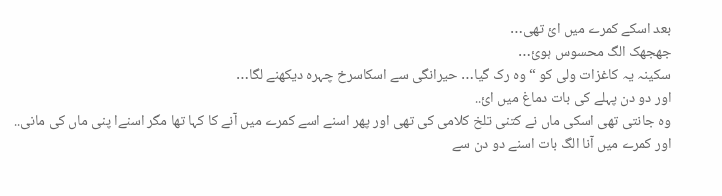بعد اسکے کمرے میں ائ تھی…
جھجھک الگ محسوس ہوئ…
سکینہ یہ کاغزات ولی کو “وہ رک گیا… حیرانگی سے اسکاسرخ چہرہ دیکھنے لگا…
اور دو دن پہلے کی بات دماغ میں ائ..
وہ جانتی تھی اسکی ماں نے کتنی تلخ کلامی کی تھی اور پھر اسنے اسے کمرے میں آنے کا کہا تھا مگر اسنےا پنی ماں کی مانی.. اور کمرے میں آنا الگ بات اسنے دو دن سے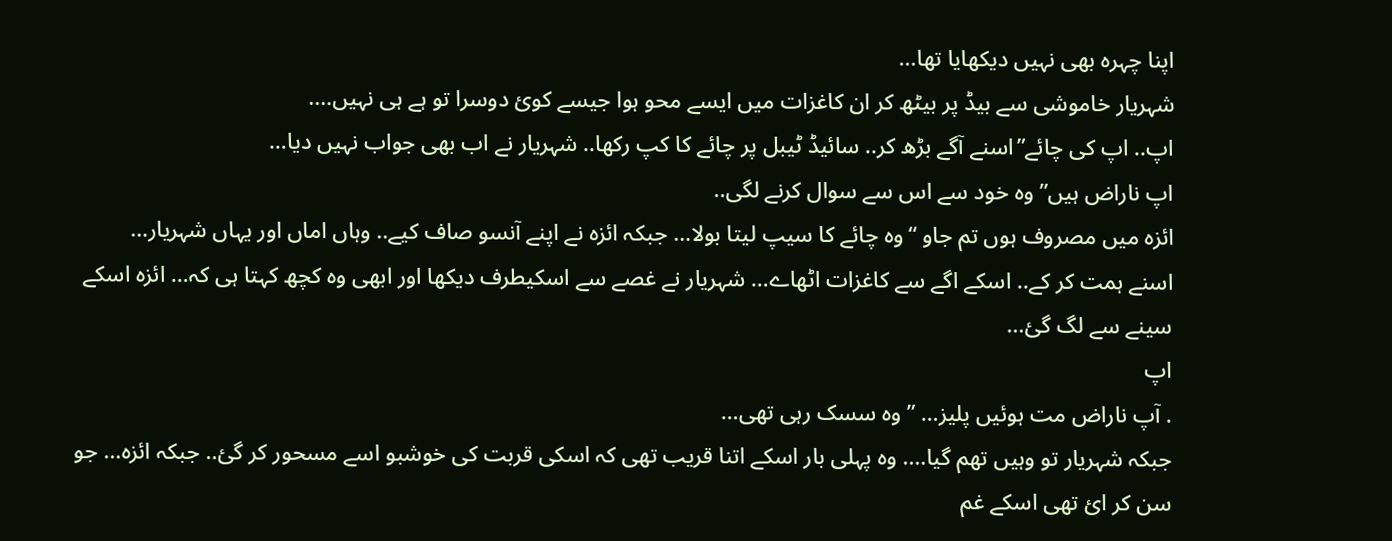اپنا چہرہ بھی نہیں دیکھایا تھا…
شہریار خاموشی سے بیڈ پر بیٹھ کر ان کاغزات میں ایسے محو ہوا جیسے کوئ دوسرا تو ہے ہی نہیں….
اپ.. اپ کی چائے”اسنے آگے بڑھ کر.. سائیڈ ٹیبل پر چائے کا کپ رکھا.. شہریار نے اب بھی جواب نہیں دیا…
اپ ناراض ہیں” وہ خود سے اس سے سوال کرنے لگی..
ائزہ میں مصروف ہوں تم جاو “وہ چائے کا سیپ لیتا بولا… جبکہ ائزہ نے اپنے آنسو صاف کیے.. وہاں اماں اور یہاں شہریار…
اسنے ہمت کر کے.. اسکے اگے سے کاغزات اٹھاے… شہریار نے غصے سے اسکیطرف دیکھا اور ابھی وہ کچھ کہتا ہی کہ… ائزہ اسکے سینے سے لگ گئ…
اپ
. آپ ناراض مت ہوئیں پلیز… ” وہ سسک رہی تھی…
جبکہ شہریار تو وہیں تھم گیا…. وہ پہلی بار اسکے اتنا قریب تھی کہ اسکی قربت کی خوشبو اسے مسحور کر گئ.. جبکہ ائزہ… جو سن کر ائ تھی اسکے غم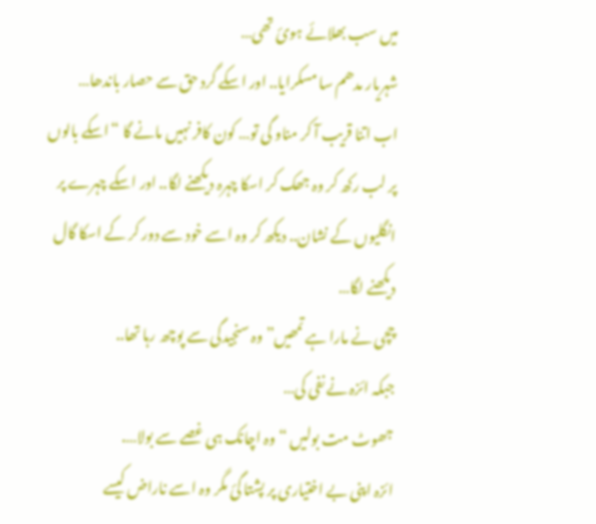میں سب بھلائے ہوئ تھی…
شہریار مدھم سا مسکرایا.. اور اسکے گرد حق سے حصار باندھا…
اب اتنا قریب آ کر مناو گی تو… کون کافر نہیں مانے گا “اسکے بالوں پر لب رکھ کر وہ جھک کر اسکا چہرہ دیکھنے لگا.. اور اسکے چہرے پر انگلیوں کے نشان.. دیکھ کر وہ اسے خود سے دور کر کے اسکا گال دیکھنے لگا…
چچی نے مارا ہے تمھیں” وہ سنجیدگی سے پوچھ رہا تھا..
جبکہ ائزہ نے نفی کی…
جھوٹ مت بولیں “وہ اچانک ہی غصے سے بولا….
ائزہ اپنی بے اختیاری پر پشتا گئ مگر وہ اسے ناراض کیسے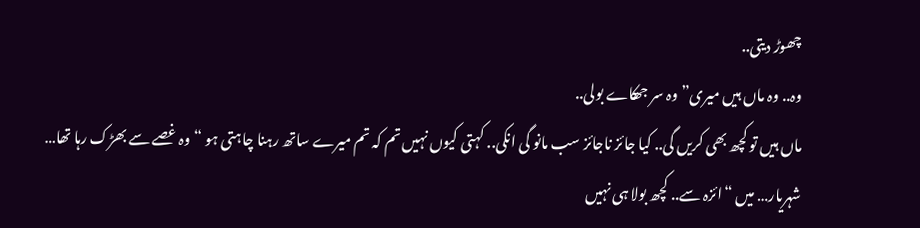چھوڑ دیتی..
وہ.. وہ ماں ہیں میری”وہ سر جھکاے بولی..
ماں ہیں تو کچھ بھی کریں گی.. کیا جائز ناجائز سب مانو گی انکی.. کہتی کیوں نہیں تم کہ تم میرے ساتھ رہنا چاہتی ہو “وہ غصے سے بھڑک رہا تھا…
شہریار… میں “ائزہ سے.. کچھ بولا ہی نہیں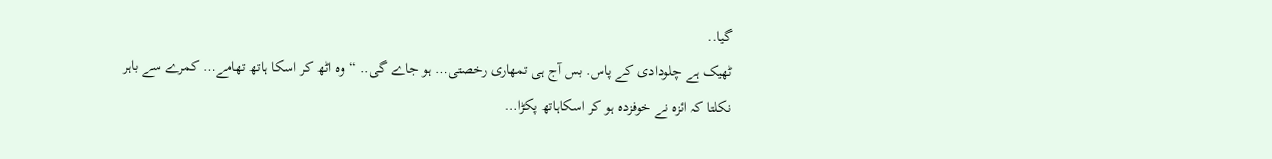گیا..
ٹھیک ہے چلودادی کے پاس. بس آج ہی تمھاری رخصتی… ہو جاے گی.. “وہ اٹھ کر اسکا ہاتھ تھامے… کمرے سے باہر نکلتا کہ ائزہ نے خوفزدہ ہو کر اسکاہاتھ پکڑا…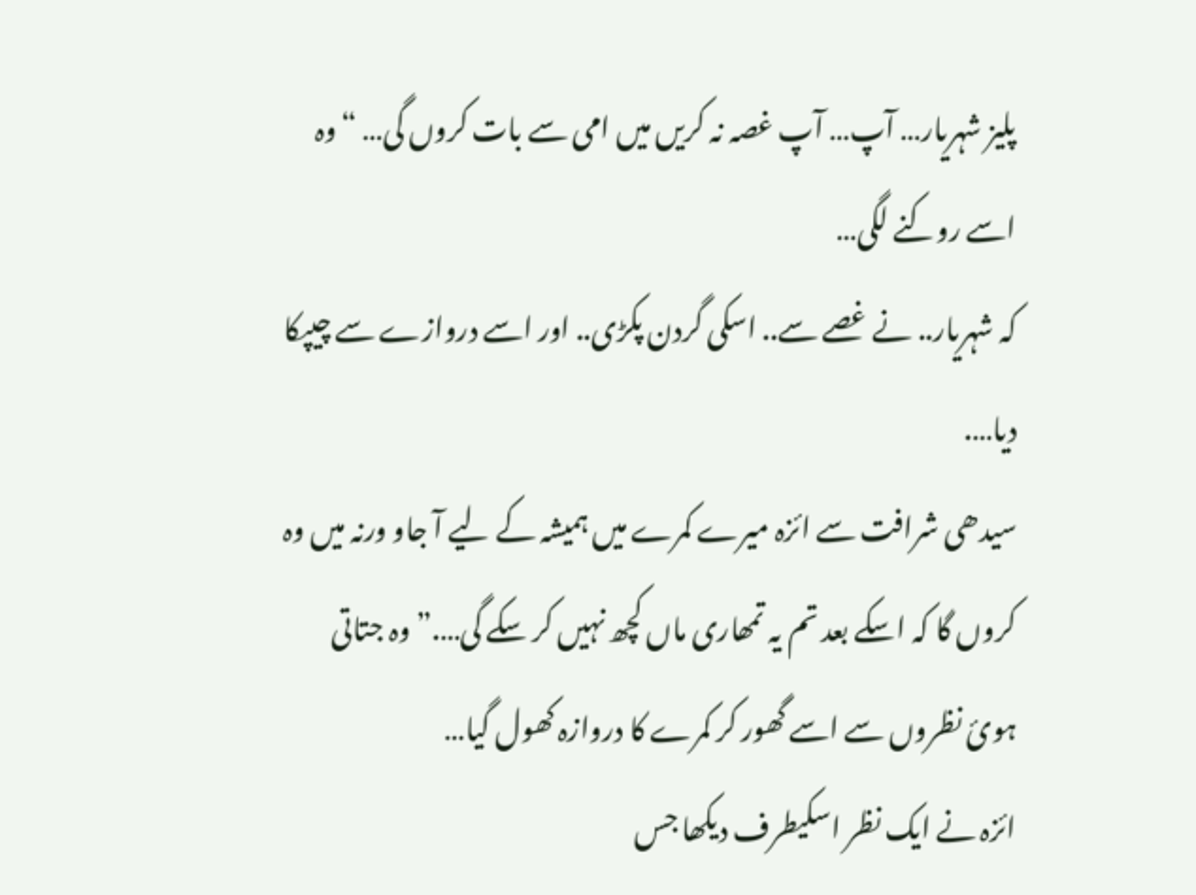پلیز شہریار… آپ… آپ غصہ نہ کریں میں امی سے بات کروں گی… “وہ اسے روکنے لگی…
کہ شہریار.. نے غصے سے.. اسکی گردن پکڑی.. اور اسے دروازے سے چیپکا دیا….
سیدھی شرافت سے ائزہ میرے کمرے میں ہمیشہ کے لیے آ جاو ورنہ میں وہ کروں گا کہ اسکے بعد تم یہ تمھاری ماں کچھ نہیں کر سکے گی….” وہ جتاتی ہوئ نظروں سے اسے گھور کر کمرے کا دروازہ کھول گیا…
ائزہ نے ایک نظر اسکیطرف دیکھا جس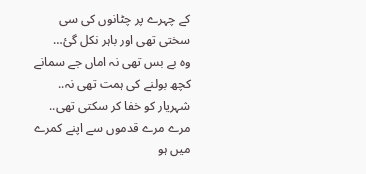کے چہرے پر چٹانوں کی سی سختی تھی اور باہر نکل گئ…
وہ بے بس تھی نہ اماں جے سمانے کچھ بولنے کی ہمت تھی نہ.. شہریار کو خفا کر سکتی تھی.. مرے مرے قدموں سے اپنے کمرے میں ہو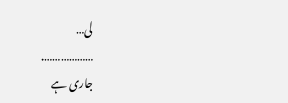لی…
……………….
جاری ہے